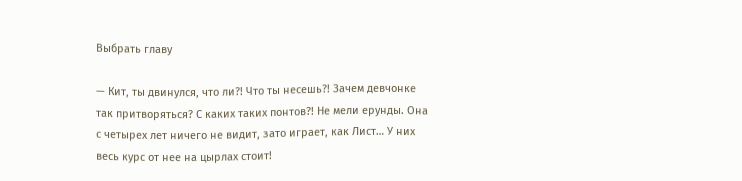Выбрать главу

— Кит, ты двинулся, что ли?! Что ты несешь?! Зачем девчонке так притворяться? С каких таких понтов?! Не мели ерунды. Она с четырех лет ничего не видит, зато играет, как Лист… У них весь курс от нее на цырлах стоит!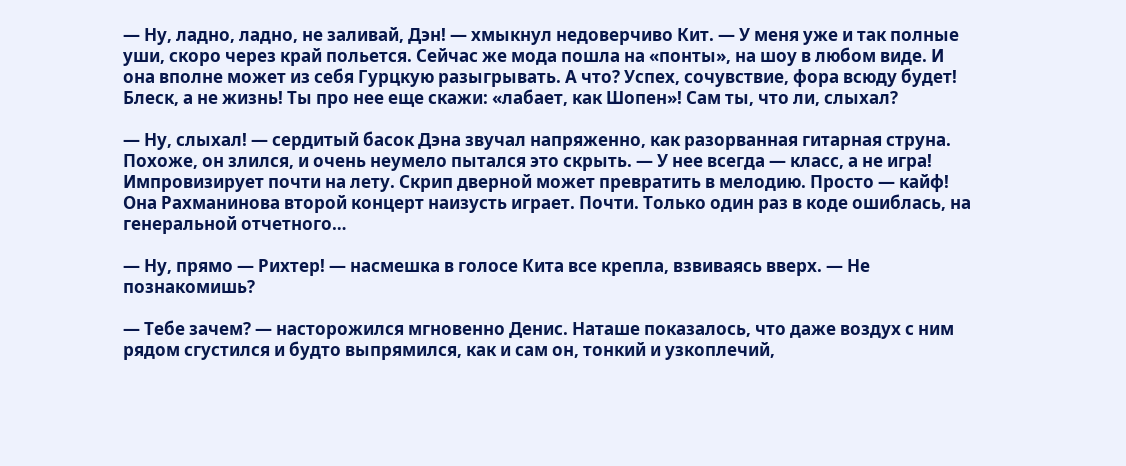— Ну, ладно, ладно, не заливай, Дэн! — хмыкнул недоверчиво Кит. — У меня уже и так полные уши, скоро через край польется. Сейчас же мода пошла на «понты», на шоу в любом виде. И она вполне может из себя Гурцкую разыгрывать. А что? Успех, сочувствие, фора всюду будет! Блеск, а не жизнь! Ты про нее еще скажи: «лабает, как Шопен»! Сам ты, что ли, слыхал?

— Ну, слыхал! — сердитый басок Дэна звучал напряженно, как разорванная гитарная струна. Похоже, он злился, и очень неумело пытался это скрыть. — У нее всегда — класс, а не игра! Импровизирует почти на лету. Скрип дверной может превратить в мелодию. Просто — кайф! Она Рахманинова второй концерт наизусть играет. Почти. Только один раз в коде ошиблась, на генеральной отчетного…

— Ну, прямо — Рихтер! — насмешка в голосе Кита все крепла, взвиваясь вверх. — Не познакомишь?

— Тебе зачем? — насторожился мгновенно Денис. Наташе показалось, что даже воздух с ним рядом сгустился и будто выпрямился, как и сам он, тонкий и узкоплечий,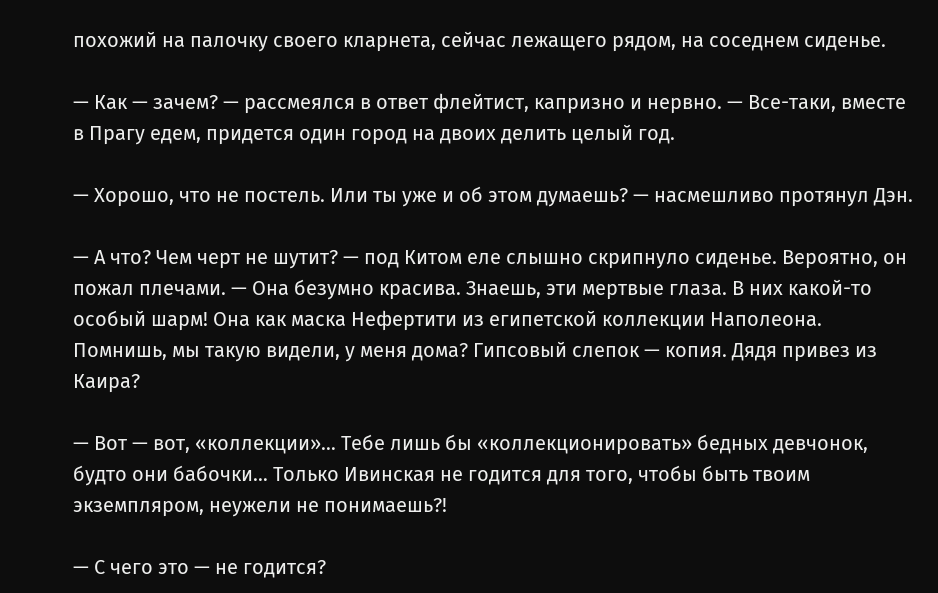похожий на палочку своего кларнета, сейчас лежащего рядом, на соседнем сиденье.

— Как — зачем? — рассмеялся в ответ флейтист, капризно и нервно. — Все-таки, вместе в Прагу едем, придется один город на двоих делить целый год.

— Хорошо, что не постель. Или ты уже и об этом думаешь? — насмешливо протянул Дэн.

— А что? Чем черт не шутит? — под Китом еле слышно скрипнуло сиденье. Вероятно, он пожал плечами. — Она безумно красива. Знаешь, эти мертвые глаза. В них какой-то особый шарм! Она как маска Нефертити из египетской коллекции Наполеона. Помнишь, мы такую видели, у меня дома? Гипсовый слепок — копия. Дядя привез из Каира?

— Вот — вот, «коллекции»… Тебе лишь бы «коллекционировать» бедных девчонок, будто они бабочки… Только Ивинская не годится для того, чтобы быть твоим экземпляром, неужели не понимаешь?!

— С чего это — не годится?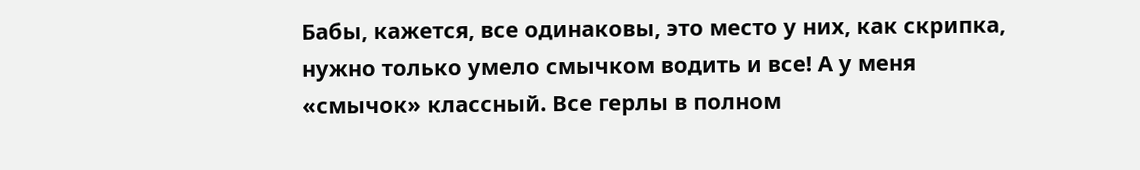Бабы, кажется, все одинаковы, это место у них, как скрипка, нужно только умело смычком водить и все! А у меня «смычок» классный. Все герлы в полном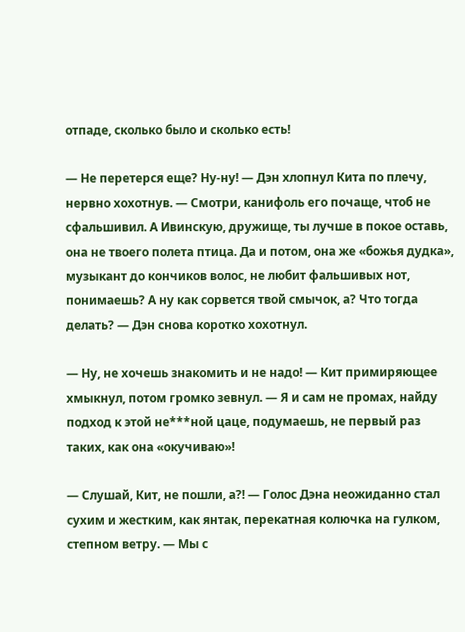отпаде, сколько было и сколько есть!

— Не перетерся еще? Ну-ну! — Дэн хлопнул Кита по плечу, нервно хохотнув. — Смотри, канифоль его почаще, чтоб не сфальшивил. А Ивинскую, дружище, ты лучше в покое оставь, она не твоего полета птица. Да и потом, она же «божья дудка», музыкант до кончиков волос, не любит фальшивых нот, понимаешь? А ну как сорвется твой смычок, а? Что тогда делать? — Дэн снова коротко хохотнул.

— Ну, не хочешь знакомить и не надо! — Кит примиряющее хмыкнул, потом громко зевнул. — Я и сам не промах, найду подход к этой не***ной цаце, подумаешь, не первый раз таких, как она «окучиваю»!

— Слушай, Кит, не пошли, а?! — Голос Дэна неожиданно стал сухим и жестким, как янтак, перекатная колючка на гулком, степном ветру. — Мы с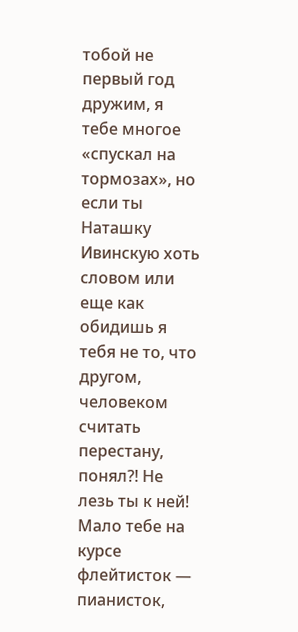тобой не первый год дружим, я тебе многое «спускал на тормозах», но если ты Наташку Ивинскую хоть словом или еще как обидишь я тебя не то, что другом, человеком считать перестану, понял?! Не лезь ты к ней! Мало тебе на курсе флейтисток — пианисток,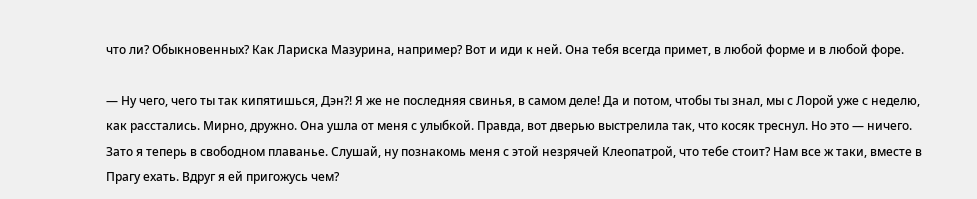что ли? Обыкновенных? Как Лариска Мазурина, например? Вот и иди к ней. Она тебя всегда примет, в любой форме и в любой форе.

— Ну чего, чего ты так кипятишься, Дэн?! Я же не последняя свинья, в самом деле! Да и потом, чтобы ты знал, мы с Лорой уже с неделю, как расстались. Мирно, дружно. Она ушла от меня с улыбкой. Правда, вот дверью выстрелила так, что косяк треснул. Но это — ничего. Зато я теперь в свободном плаванье. Слушай, ну познакомь меня с этой незрячей Клеопатрой, что тебе стоит? Нам все ж таки, вместе в Прагу ехать. Вдруг я ей пригожусь чем?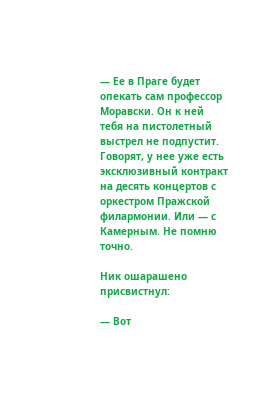— Ее в Праге будет опекать сам профессор Моравски. Он к ней тебя на пистолетный выстрел не подпустит. Говорят, у нее уже есть эксклюзивный контракт на десять концертов с оркестром Пражской филармонии. Или — с Камерным. Не помню точно.

Ник ошарашено присвистнул:

— Вот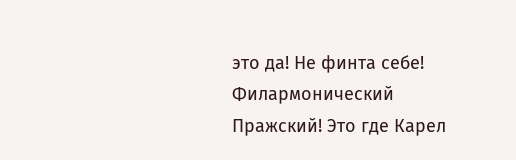это да! Не финта себе! Филармонический Пражский! Это где Карел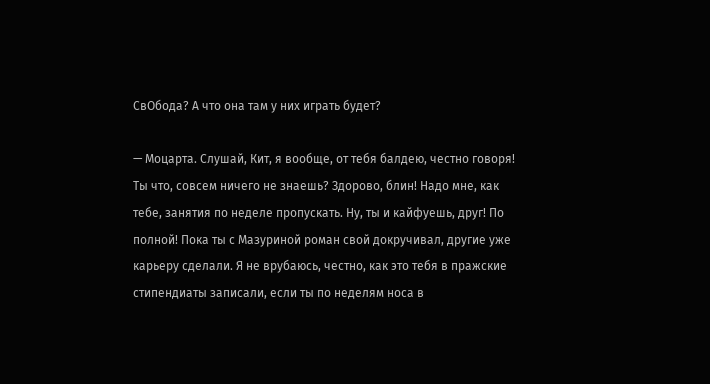СвОбода? А что она там у них играть будет?

— Моцарта. Слушай, Кит, я вообще, от тебя балдею, честно говоря! Ты что, совсем ничего не знаешь? Здорово, блин! Надо мне, как тебе, занятия по неделе пропускать. Ну, ты и кайфуешь, друг! По полной! Пока ты с Мазуриной роман свой докручивал, другие уже карьеру сделали. Я не врубаюсь, честно, как это тебя в пражские стипендиаты записали, если ты по неделям носа в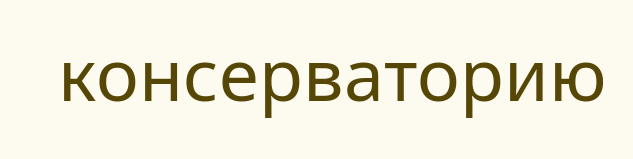консерваторию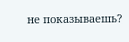не показываешь?